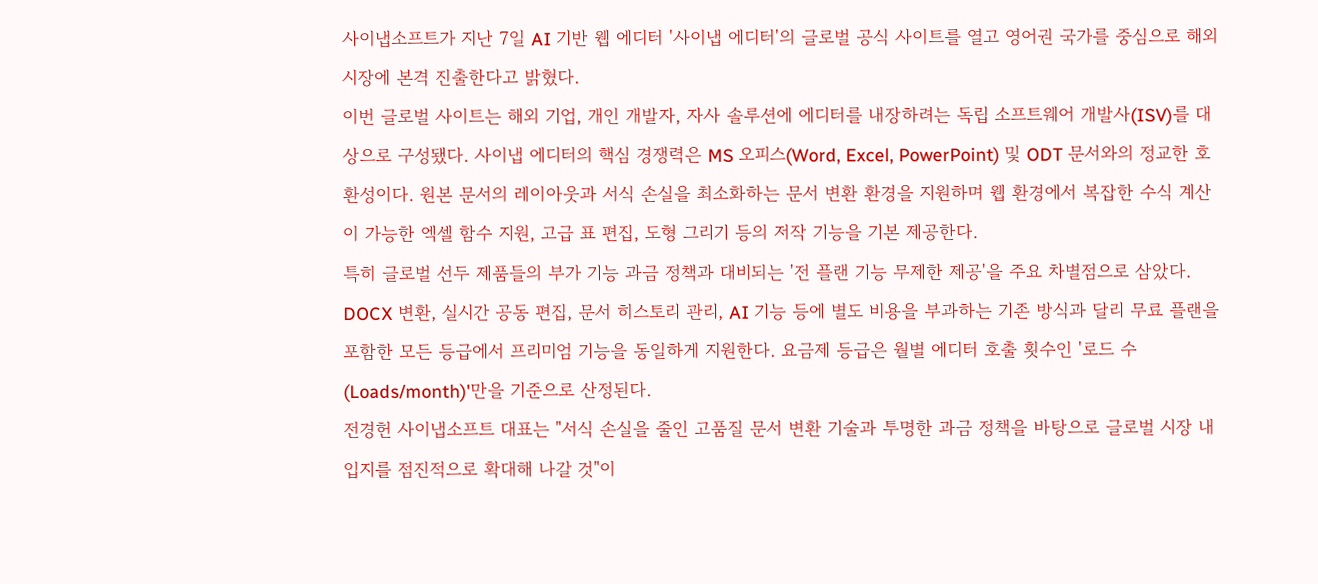사이냅소프트가 지난 7일 AI 기반 웹 에디터 '사이냅 에디터'의 글로벌 공식 사이트를 열고 영어권 국가를 중심으로 해외 시장에 본격 진출한다고 밝혔다.
이번 글로벌 사이트는 해외 기업, 개인 개발자, 자사 솔루션에 에디터를 내장하려는 독립 소프트웨어 개발사(ISV)를 대상으로 구성됐다. 사이냅 에디터의 핵심 경쟁력은 MS 오피스(Word, Excel, PowerPoint) 및 ODT 문서와의 정교한 호환성이다. 원본 문서의 레이아웃과 서식 손실을 최소화하는 문서 변환 환경을 지원하며 웹 환경에서 복잡한 수식 계산이 가능한 엑셀 함수 지원, 고급 표 편집, 도형 그리기 등의 저작 기능을 기본 제공한다.
특히 글로벌 선두 제품들의 부가 기능 과금 정책과 대비되는 '전 플랜 기능 무제한 제공'을 주요 차별점으로 삼았다. DOCX 변환, 실시간 공동 편집, 문서 히스토리 관리, AI 기능 등에 별도 비용을 부과하는 기존 방식과 달리 무료 플랜을 포함한 모든 등급에서 프리미엄 기능을 동일하게 지원한다. 요금제 등급은 월별 에디터 호출 횟수인 '로드 수(Loads/month)'만을 기준으로 산정된다.
전경헌 사이냅소프트 대표는 "서식 손실을 줄인 고품질 문서 변환 기술과 투명한 과금 정책을 바탕으로 글로벌 시장 내 입지를 점진적으로 확대해 나갈 것"이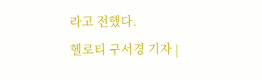라고 전했다.
헬로티 구서경 기자 |